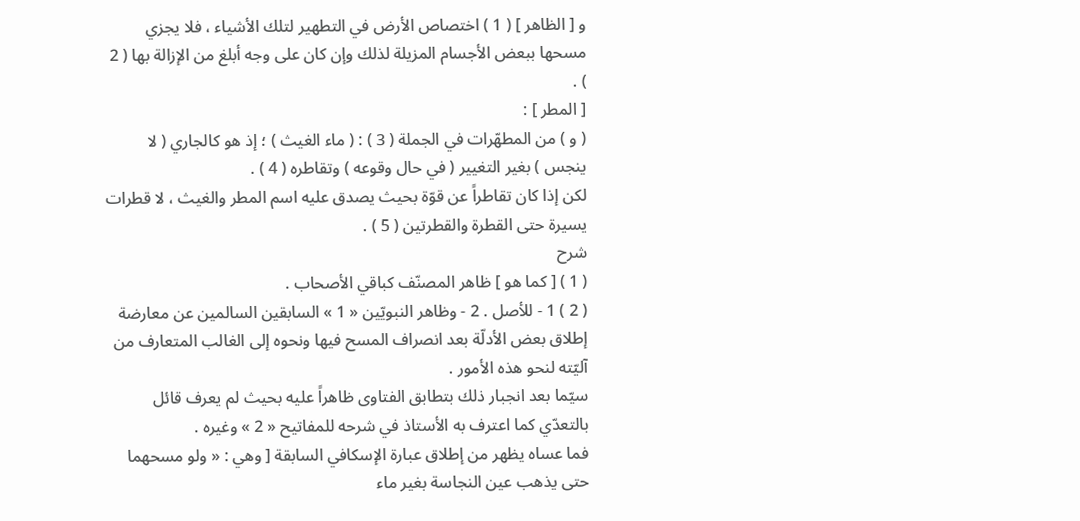و [ الظاهر ] ( 1 ) اختصاص الأرض في التطهير لتلك الأشياء ، فلا يجزي مسحها ببعض الأجسام المزيلة لذلك وإن كان على وجه أبلغ من الإزالة بها ( 2 ) .
[ المطر ] :
( و ) من المطهّرات في الجملة ( 3 ) : ( ماء الغيث ) ؛ إذ هو كالجاري ( لا ينجس ) بغير التغيير ( في حال وقوعه ) وتقاطره ( 4 ) .
لكن إذا كان تقاطراً عن قوّة بحيث يصدق عليه اسم المطر والغيث ، لا قطرات يسيرة حتى القطرة والقطرتين ( 5 ) .
شرح
( 1 ) [ كما هو ] ظاهر المصنّف كباقي الأصحاب .
( 2 ) 1 - للأصل . 2 - وظاهر النبويّين « 1 » السابقين السالمين عن معارضة إطلاق بعض الأدلّة بعد انصراف المسح فيها ونحوه إلى الغالب المتعارف من آليّته لنحو هذه الأمور .
سيّما بعد انجبار ذلك بتطابق الفتاوى ظاهراً عليه بحيث لم يعرف قائل بالتعدّي كما اعترف به الأستاذ في شرحه للمفاتيح « 2 » وغيره .
فما عساه يظهر من إطلاق عبارة الإسكافي السابقة [ وهي : « ولو مسحهما حتى يذهب عين النجاسة بغير ماء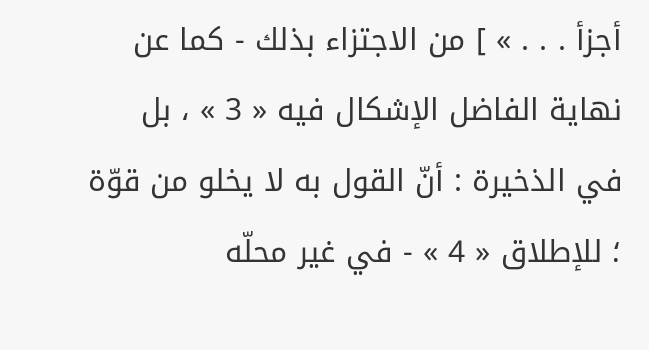أجزأ . . . » ] من الاجتزاء بذلك - كما عن نهاية الفاضل الإشكال فيه « 3 » ، بل في الذخيرة : أنّ القول به لا يخلو من قوّة ؛ للإطلاق « 4 » - في غير محلّه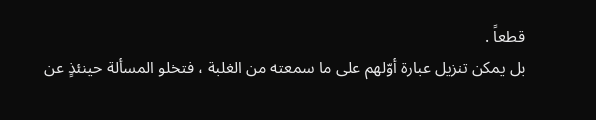قطعاً .
بل يمكن تنزيل عبارة أوّلهم على ما سمعته من الغلبة ، فتخلو المسألة حينئذٍ عن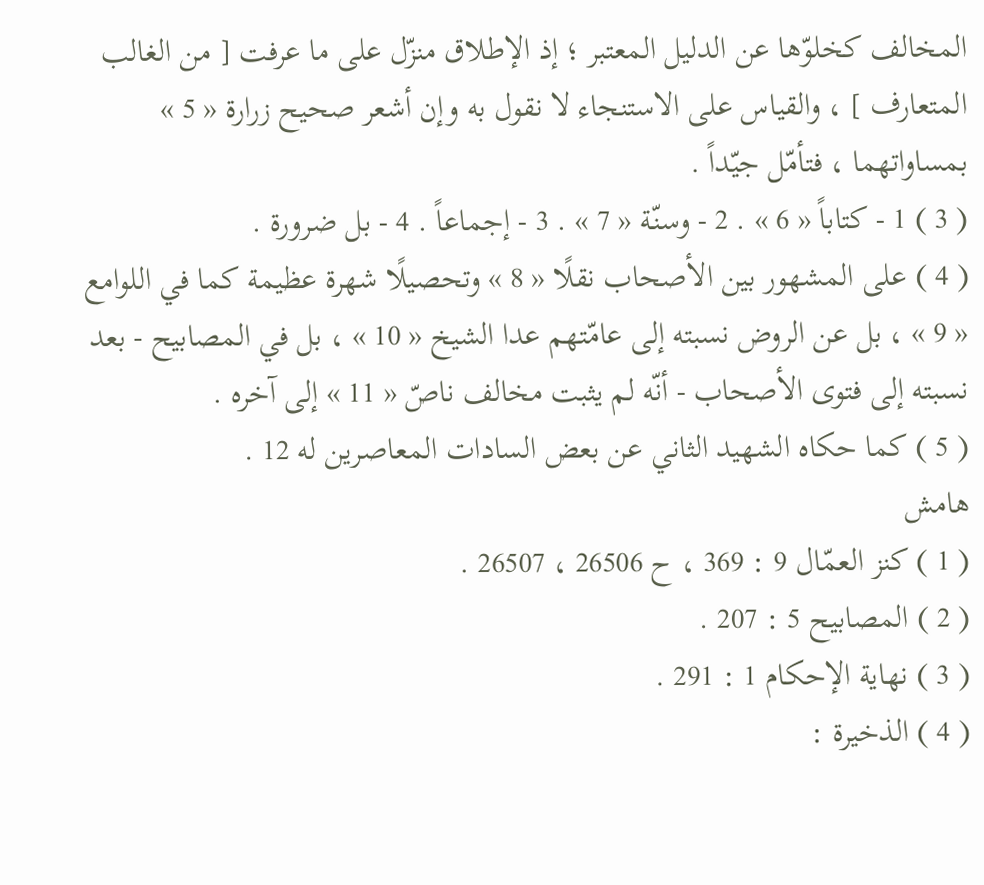المخالف كخلوّها عن الدليل المعتبر ؛ إذ الإطلاق منزّل على ما عرفت [ من الغالب المتعارف ] ، والقياس على الاستنجاء لا نقول به وإن أشعر صحيح زرارة « 5 » بمساواتهما ، فتأمّل جيّداً .
( 3 ) 1 - كتاباً « 6 » . 2 - وسنّة « 7 » . 3 - إجماعاً . 4 - بل ضرورة .
( 4 ) على المشهور بين الأصحاب نقلًا « 8 » وتحصيلًا شهرة عظيمة كما في اللوامع « 9 » ، بل عن الروض نسبته إلى عامّتهم عدا الشيخ « 10 » ، بل في المصابيح - بعد نسبته إلى فتوى الأصحاب - أنّه لم يثبت مخالف ناصّ « 11 » إلى آخره .
( 5 ) كما حكاه الشهيد الثاني عن بعض السادات المعاصرين له 12 .
هامش
( 1 ) كنز العمّال 9 : 369 ، ح 26506 ، 26507 .
( 2 ) المصابيح 5 : 207 .
( 3 ) نهاية الإحكام 1 : 291 .
( 4 ) الذخيرة :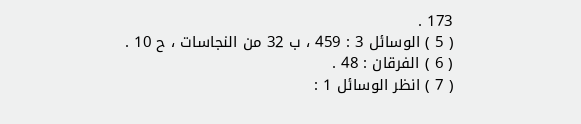173 .
( 5 ) الوسائل 3 : 459 ، ب 32 من النجاسات ، ح 10 .
( 6 ) الفرقان : 48 .
( 7 ) انظر الوسائل 1 :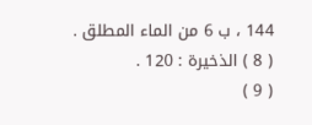144 ، ب 6 من الماء المطلق .
( 8 ) الذخيرة : 120 .
( 9 )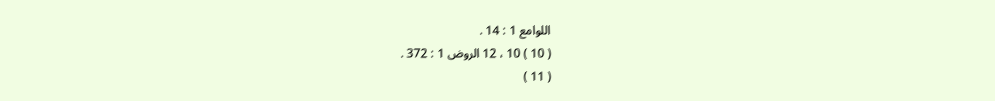اللوامع 1 : 14 .
( 10 ) 10 ، 12 الروض 1 : 372 .
( 11 )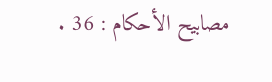مصابيح الأحكام : 36 .